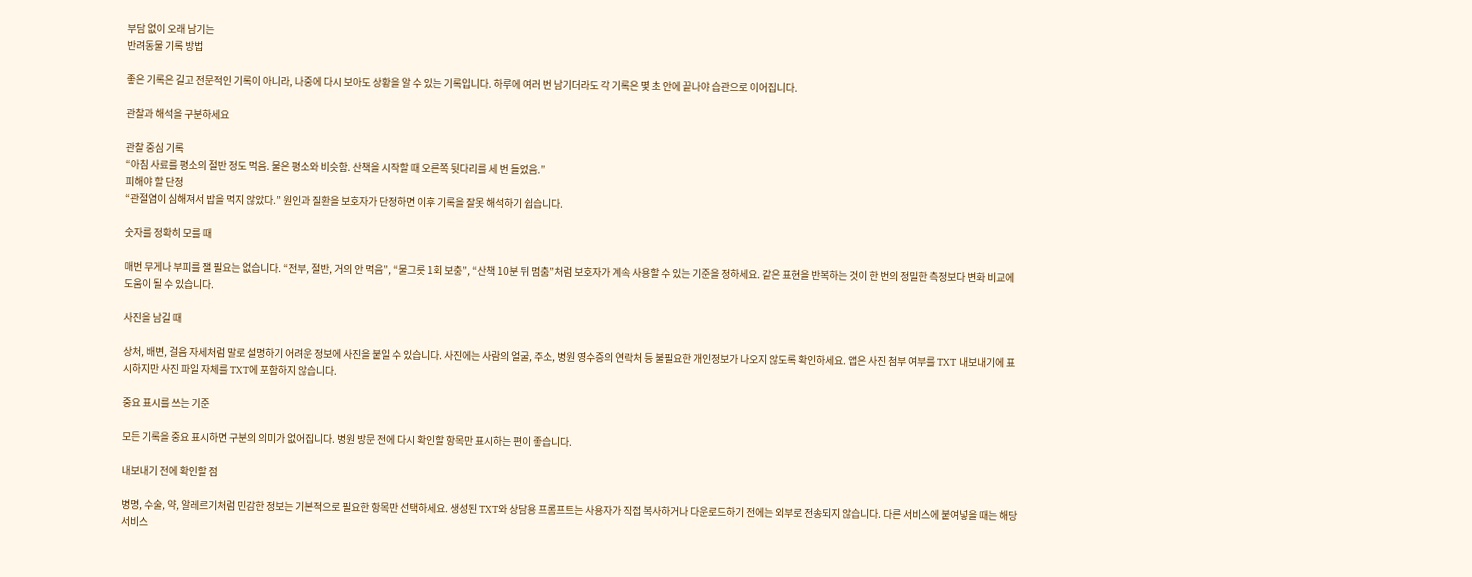부담 없이 오래 남기는
반려동물 기록 방법

좋은 기록은 길고 전문적인 기록이 아니라, 나중에 다시 보아도 상황을 알 수 있는 기록입니다. 하루에 여러 번 남기더라도 각 기록은 몇 초 안에 끝나야 습관으로 이어집니다.

관찰과 해석을 구분하세요

관찰 중심 기록
“아침 사료를 평소의 절반 정도 먹음. 물은 평소와 비슷함. 산책을 시작할 때 오른쪽 뒷다리를 세 번 들었음.”
피해야 할 단정
“관절염이 심해져서 밥을 먹지 않았다.” 원인과 질환을 보호자가 단정하면 이후 기록을 잘못 해석하기 쉽습니다.

숫자를 정확히 모를 때

매번 무게나 부피를 잴 필요는 없습니다. “전부, 절반, 거의 안 먹음”, “물그릇 1회 보충”, “산책 10분 뒤 멈춤”처럼 보호자가 계속 사용할 수 있는 기준을 정하세요. 같은 표현을 반복하는 것이 한 번의 정밀한 측정보다 변화 비교에 도움이 될 수 있습니다.

사진을 남길 때

상처, 배변, 걸음 자세처럼 말로 설명하기 어려운 정보에 사진을 붙일 수 있습니다. 사진에는 사람의 얼굴, 주소, 병원 영수증의 연락처 등 불필요한 개인정보가 나오지 않도록 확인하세요. 앱은 사진 첨부 여부를 TXT 내보내기에 표시하지만 사진 파일 자체를 TXT에 포함하지 않습니다.

중요 표시를 쓰는 기준

모든 기록을 중요 표시하면 구분의 의미가 없어집니다. 병원 방문 전에 다시 확인할 항목만 표시하는 편이 좋습니다.

내보내기 전에 확인할 점

병명, 수술, 약, 알레르기처럼 민감한 정보는 기본적으로 필요한 항목만 선택하세요. 생성된 TXT와 상담용 프롬프트는 사용자가 직접 복사하거나 다운로드하기 전에는 외부로 전송되지 않습니다. 다른 서비스에 붙여넣을 때는 해당 서비스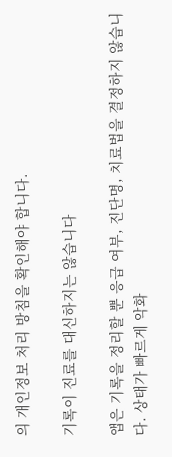의 개인정보 처리 방침을 확인해야 합니다.

기록이 진료를 대신하지는 않습니다

앱은 기록을 정리할 뿐 응급 여부, 진단명, 치료법을 결정하지 않습니다. 상태가 빠르게 악화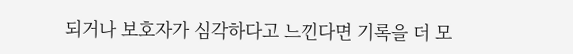되거나 보호자가 심각하다고 느낀다면 기록을 더 모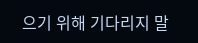으기 위해 기다리지 말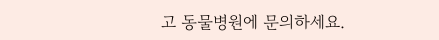고 동물병원에 문의하세요.